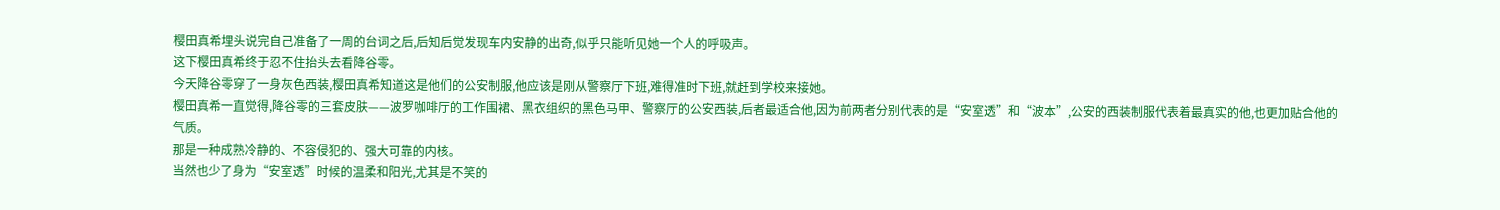樱田真希埋头说完自己准备了一周的台词之后,后知后觉发现车内安静的出奇,似乎只能听见她一个人的呼吸声。
这下樱田真希终于忍不住抬头去看降谷零。
今天降谷零穿了一身灰色西装,樱田真希知道这是他们的公安制服,他应该是刚从警察厅下班,难得准时下班,就赶到学校来接她。
樱田真希一直觉得,降谷零的三套皮肤——波罗咖啡厅的工作围裙、黑衣组织的黑色马甲、警察厅的公安西装,后者最适合他,因为前两者分别代表的是“安室透”和“波本”,公安的西装制服代表着最真实的他,也更加贴合他的气质。
那是一种成熟冷静的、不容侵犯的、强大可靠的内核。
当然也少了身为“安室透”时候的温柔和阳光,尤其是不笑的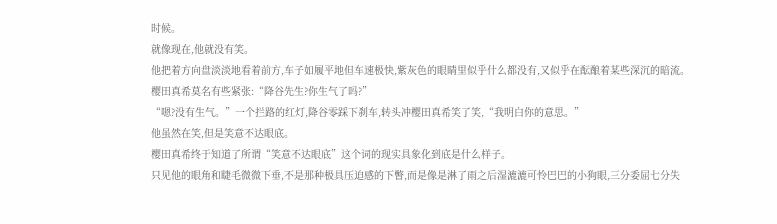时候。
就像现在,他就没有笑。
他把着方向盘淡淡地看着前方,车子如履平地但车速极快,紫灰色的眼睛里似乎什么都没有,又似乎在酝酿着某些深沉的暗流。
樱田真希莫名有些紧张:“降谷先生?你生气了吗?”
“嗯?没有生气。”一个拦路的红灯,降谷零踩下刹车,转头冲樱田真希笑了笑,“我明白你的意思。”
他虽然在笑,但是笑意不达眼底。
樱田真希终于知道了所谓“笑意不达眼底”这个词的现实具象化到底是什么样子。
只见他的眼角和睫毛微微下垂,不是那种极具压迫感的下瞥,而是像是淋了雨之后湿漉漉可怜巴巴的小狗眼,三分委屈七分失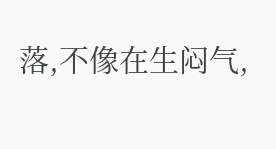落,不像在生闷气,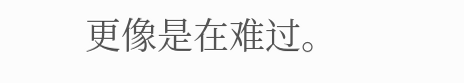更像是在难过。